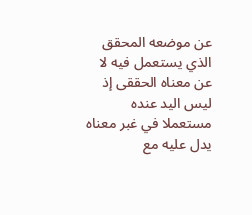عن موضعه المحقق الذي يستعمل فيه لا عن معناه الحققى إذ ليس اليد عنده مستعملا في غبر معناه يدل عليه مع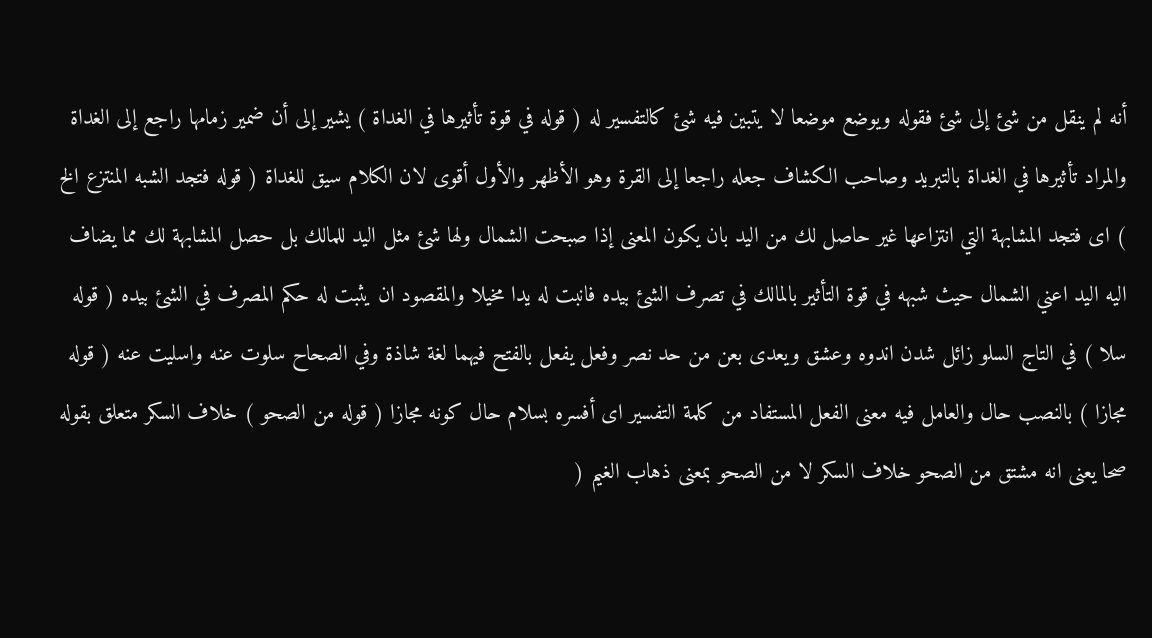أنه لم ينقل من شئ إلى شئ فقوله ويوضع موضعا لا يتبين فيه شئ كالتفسير له ( قوله في قوة تأثيرها في الغداة ) يشير إلى أن ضمير زمامها راجع إلى الغداة والمراد تأثيرها في الغداة بالتبريد وصاحب الكشاف جعله راجعا إلى القرة وهو الأظهر والأول أقوى لان الكلام سيق للغداة ( قوله فتجد الشبه المنتزع الخ ) اى فتجد المشابهة التي انتزاعها غير حاصل لك من اليد بان يكون المعنى إذا صبحت الشمال ولها شئ مثل اليد للمالك بل حصل المشابهة لك مما يضاف اليه اليد اعني الشمال حيث شبهه في قوة التأثير بالمالك في تصرف الشئ بيده فانبت له يدا مخيلا والمقصود ان يثبت له حكم المصرف في الشئ بيده ( قوله سلا ) في التاج السلو زائل شدن اندوه وعشق ويعدى بعن من حد نصر وفعل يفعل بالفتح فيهما لغة شاذة وفي الصحاح سلوت عنه واسليت عنه ( قوله مجازا ) بالنصب حال والعامل فيه معنى الفعل المستفاد من كلمة التفسير اى أفسره بسلام حال كونه مجازا ( قوله من الصحو ) خلاف السكر متعلق بقوله صحا يعنى انه مشتق من الصحو خلاف السكر لا من الصحو بمعنى ذهاب الغيم (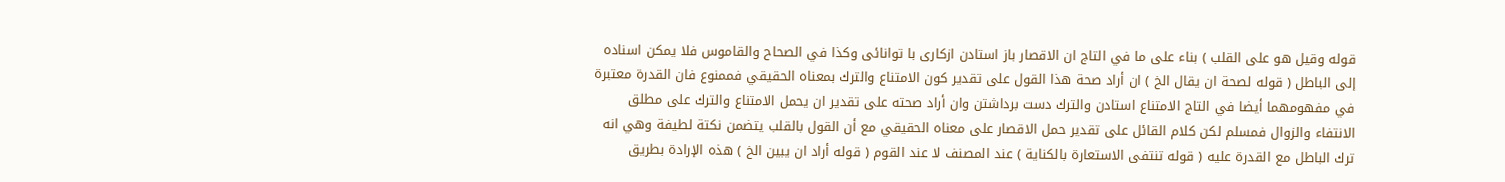قوله وقيل هو على القلب ) بناء على ما في التاج ان الاقصار باز استادن ازكارى با توانائى وكذا في الصحاح والقاموس فلا يمكن اسناده إلى الباطل ( قوله لصحة ان يقال الخ ) ان أراد صحة هذا القول على تقدير كون الامتناع والترك بمعناه الحقيقي فممنوع فان القدرة معتبرة في مفهومهما أيضا في التاج الامتناع استادن والترك دست برداشتن وان أراد صحته على تقدير ان يحمل الامتناع والترك على مطلق الانتفاء والزوال فمسلم لكن كلام القائل على تقدير حمل الاقصار على معناه الحقيقي مع أن القول بالقلب يتضمن نكتة لطيفة وهي انه ترك الباطل مع القدرة عليه ( قوله تنتفى الاستعارة بالكناية ) عند المصنف لا عند القوم ( قوله أراد ان يبين الخ ) هذه الإرادة بطريق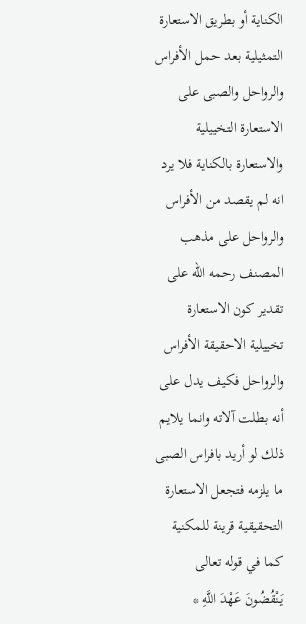الكناية أو بطريق الاستعارة التمثيلية بعد حمل الأفراس والرواحل والصبى على الاستعارة التخييلية والاستعارة بالكناية فلا يرد انه لم يقصد من الأفراس والرواحل على مذهب المصنف رحمه اللّه على تقدير كون الاستعارة تخييلية الاحقيقة الأفراس والرواحل فكيف يدل على أنه بطلت آلاته وانما يلايم ذلك لو أريد بافراس الصبى ما يلزمه فتجعل الاستعارة التحقيقية قرينة للمكنية كما في قوله تعالى
يَنْقُضُونَ عَهْدَ اللَّهِ *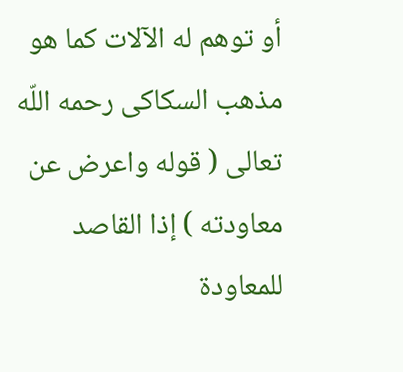أو توهم له الآلات كما هو مذهب السكاكى رحمه اللّه تعالى ( قوله واعرض عن معاودته ) إذا القاصد للمعاودة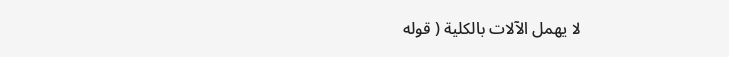لا يهمل الآلات بالكلية ( قوله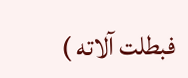فبطلت آلاته )